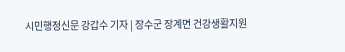시민행정신문 강갑수 기자 | 장수군 장계면 건강생활지원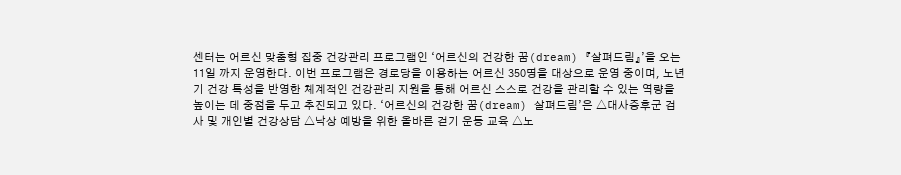센터는 어르신 맞춤형 집중 건강관리 프로그램인 ‘어르신의 건강한 꿈(dream) 『살펴드림』’을 오는 11일 까지 운영한다. 이번 프로그램은 경로당을 이용하는 어르신 350명을 대상으로 운영 중이며, 노년기 건강 특성을 반영한 체계적인 건강관리 지원을 통해 어르신 스스로 건강을 관리할 수 있는 역량을 높이는 데 중점을 두고 추진되고 있다. ‘어르신의 건강한 꿈(dream) 살펴드림’은 △대사증후군 검사 및 개인별 건강상담 △낙상 예방을 위한 올바른 걷기 운동 교육 △노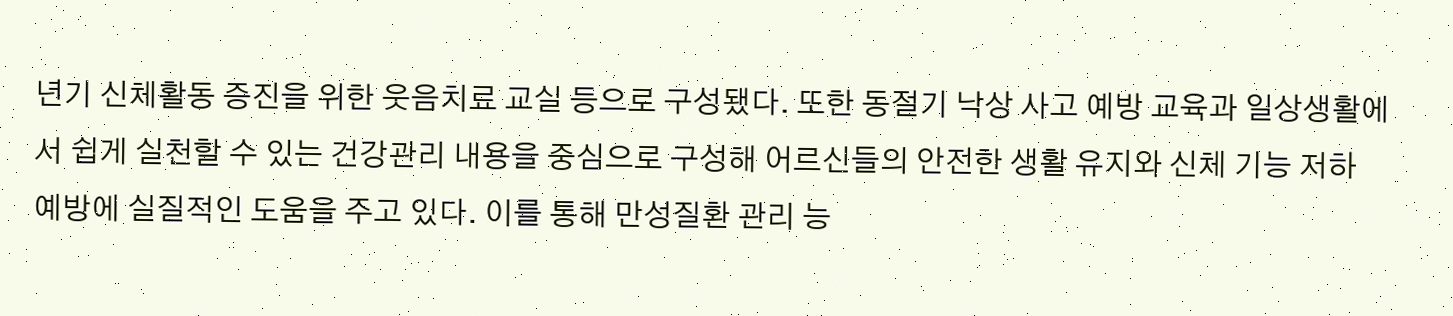년기 신체활동 증진을 위한 웃음치료 교실 등으로 구성됐다. 또한 동절기 낙상 사고 예방 교육과 일상생활에서 쉽게 실천할 수 있는 건강관리 내용을 중심으로 구성해 어르신들의 안전한 생활 유지와 신체 기능 저하 예방에 실질적인 도움을 주고 있다. 이를 통해 만성질환 관리 능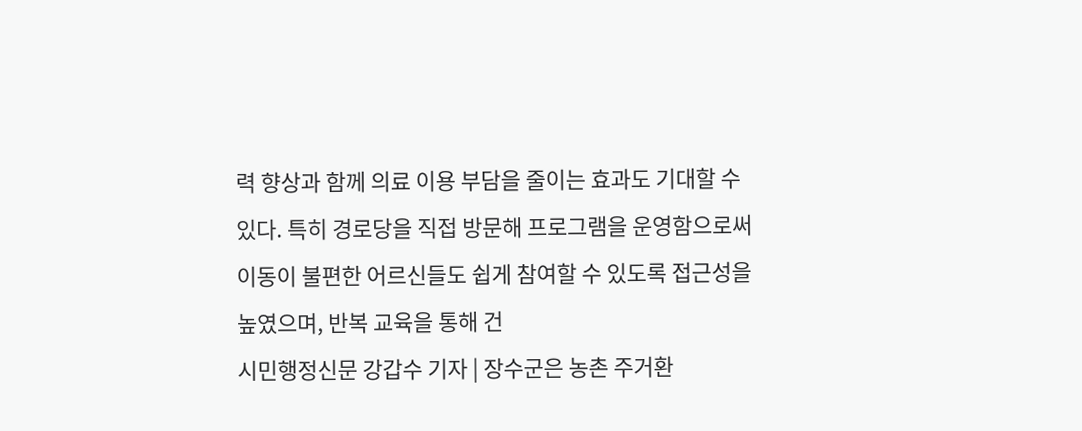력 향상과 함께 의료 이용 부담을 줄이는 효과도 기대할 수 있다. 특히 경로당을 직접 방문해 프로그램을 운영함으로써 이동이 불편한 어르신들도 쉽게 참여할 수 있도록 접근성을 높였으며, 반복 교육을 통해 건
시민행정신문 강갑수 기자 | 장수군은 농촌 주거환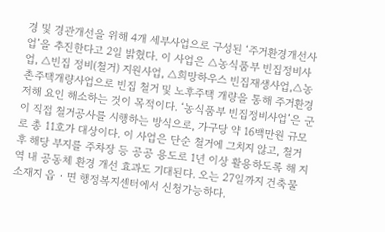경 및 경관개선을 위해 4개 세부사업으로 구성된 ‘주거환경개선사업’을 추진한다고 2일 밝혔다. 이 사업은 △농식품부 빈집정비사업, △빈집 정비(철거) 지원사업, △희망하우스 빈집재생사업,△농촌주택개량사업으로 빈집 철거 및 노후주택 개량을 통해 주거환경 저해 요인 해소하는 것이 목적이다. ‘농식품부 빈집정비사업’은 군이 직접 철거공사를 시행하는 방식으로, 가구당 약 16백만원 규모로 총 11호가 대상이다. 이 사업은 단순 철거에 그치지 않고, 철거 후 해당 부지를 주차장 등 공공 용도로 1년 이상 활용하도록 해 지역 내 공동체 환경 개선 효과도 기대된다. 오는 27일까지 건축물 소재지 읍‧면 행정복지센터에서 신청가능하다.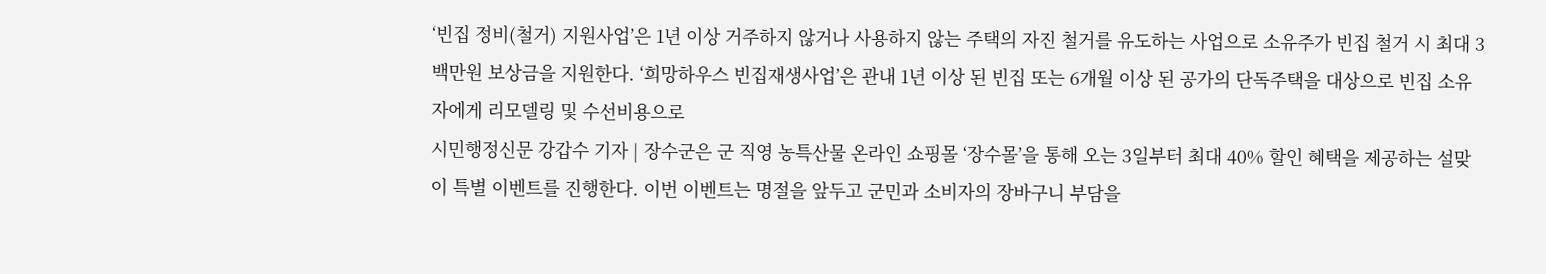‘빈집 정비(철거) 지원사업’은 1년 이상 거주하지 않거나 사용하지 않는 주택의 자진 철거를 유도하는 사업으로 소유주가 빈집 철거 시 최대 3백만원 보상금을 지원한다. ‘희망하우스 빈집재생사업’은 관내 1년 이상 된 빈집 또는 6개월 이상 된 공가의 단독주택을 대상으로 빈집 소유자에게 리모델링 및 수선비용으로
시민행정신문 강갑수 기자 | 장수군은 군 직영 농특산물 온라인 쇼핑몰 ‘장수몰’을 통해 오는 3일부터 최대 40% 할인 혜택을 제공하는 설맞이 특별 이벤트를 진행한다. 이번 이벤트는 명절을 앞두고 군민과 소비자의 장바구니 부담을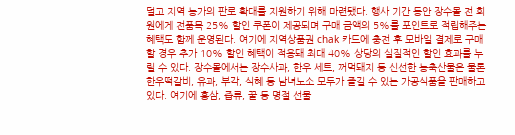덜고 지역 농가의 판로 확대를 지원하기 위해 마련됐다. 행사 기간 동안 장수몰 전 회원에게 전품목 25% 할인 쿠폰이 제공되며 구매 금액의 5%를 포인트로 적립해주는 혜택도 함께 운영된다. 여기에 지역상품권 chak 카드에 충전 후 모바일 결제로 구매할 경우 추가 10% 할인 혜택이 적용돼 최대 40% 상당의 실질적인 할인 효과를 누릴 수 있다. 장수몰에서는 장수사과, 한우 세트, 꺼먹돼지 등 신선한 농축산물은 물론 한우떡갈비, 유과, 부각, 식혜 등 남녀노소 모두가 즐길 수 있는 가공식품을 판매하고 있다. 여기에 홍삼, 즙류, 꿀 등 명절 선물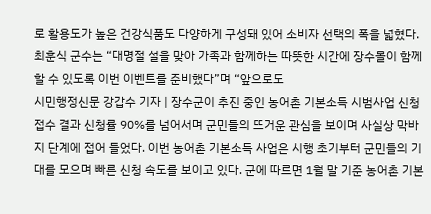로 활용도가 높은 건강식품도 다양하게 구성돼 있어 소비자 선택의 폭을 넓혔다. 최훈식 군수는 “대명절 설을 맞아 가족과 함께하는 따뜻한 시간에 장수몰이 함께할 수 있도록 이번 이벤트를 준비했다”며 “앞으로도
시민행정신문 강갑수 기자 | 장수군이 추진 중인 농어촌 기본소득 시범사업 신청 접수 결과 신청률 90%를 넘어서며 군민들의 뜨거운 관심을 보이며 사실상 막바지 단계에 접어 들었다. 이번 농어촌 기본소득 사업은 시행 초기부터 군민들의 기대를 모으며 빠른 신청 속도를 보이고 있다. 군에 따르면 1월 말 기준 농어촌 기본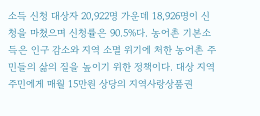소득 신청 대상자 20,922명 가운데 18,926명이 신청을 마쳤으며 신청률은 90.5%다. 농어촌 기본소득은 인구 감소와 지역 소멸 위기에 처한 농어촌 주민들의 삶의 질을 높이기 위한 정책이다. 대상 지역 주민에게 매월 15만원 상당의 지역사랑상품권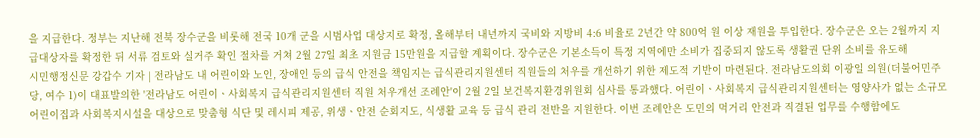을 지급한다. 정부는 지난해 전북 장수군을 비롯해 전국 10개 군을 시범사업 대상지로 확정, 올해부터 내년까지 국비와 지방비 4:6 비율로 2년간 약 800억 원 이상 재원을 투입한다. 장수군은 오는 2월까지 지급대상자를 확정한 뒤 서류 검토와 실거주 확인 절차를 거쳐 2월 27일 최초 지원금 15만원을 지급할 계획이다. 장수군은 기본소득이 특정 지역에만 소비가 집중되지 않도록 생활권 단위 소비를 유도해
시민행정신문 강갑수 기자 | 전라남도 내 어린이와 노인, 장애인 등의 급식 안전을 책임지는 급식관리지원센터 직원들의 처우를 개선하기 위한 제도적 기반이 마련된다. 전라남도의회 이광일 의원(더불어민주당, 여수 1)이 대표발의한 '전라남도 어린이ㆍ사회복지 급식관리지원센터 직원 처우개선 조례안'이 2월 2일 보건복지환경위원회 심사를 통과했다. 어린이ㆍ사회복지 급식관리지원센터는 영양사가 없는 소규모 어린이집과 사회복지시설을 대상으로 맞춤형 식단 및 레시피 제공, 위생ㆍ안전 순회지도, 식생활 교육 등 급식 관리 전반을 지원한다. 이번 조례안은 도민의 먹거리 안전과 직결된 업무를 수행함에도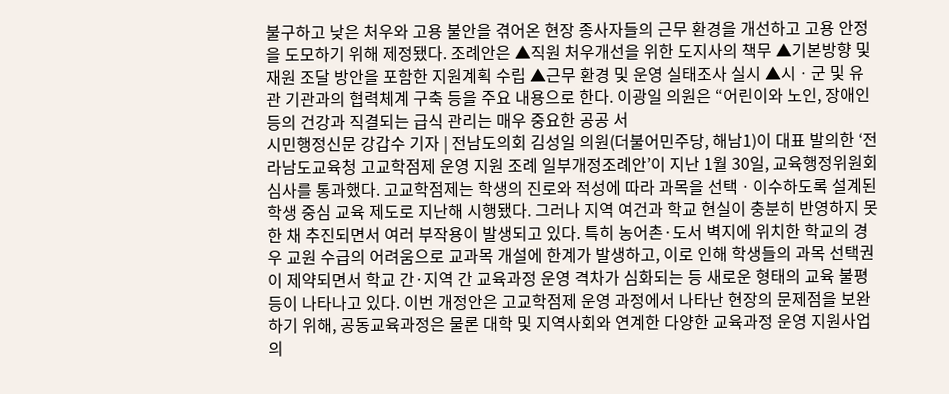불구하고 낮은 처우와 고용 불안을 겪어온 현장 종사자들의 근무 환경을 개선하고 고용 안정을 도모하기 위해 제정됐다. 조례안은 ▲직원 처우개선을 위한 도지사의 책무 ▲기본방향 및 재원 조달 방안을 포함한 지원계획 수립 ▲근무 환경 및 운영 실태조사 실시 ▲시ㆍ군 및 유관 기관과의 협력체계 구축 등을 주요 내용으로 한다. 이광일 의원은 “어린이와 노인, 장애인 등의 건강과 직결되는 급식 관리는 매우 중요한 공공 서
시민행정신문 강갑수 기자 | 전남도의회 김성일 의원(더불어민주당, 해남1)이 대표 발의한 ‘전라남도교육청 고교학점제 운영 지원 조례 일부개정조례안’이 지난 1월 30일, 교육행정위원회 심사를 통과했다. 고교학점제는 학생의 진로와 적성에 따라 과목을 선택ㆍ이수하도록 설계된 학생 중심 교육 제도로 지난해 시행됐다. 그러나 지역 여건과 학교 현실이 충분히 반영하지 못한 채 추진되면서 여러 부작용이 발생되고 있다. 특히 농어촌·도서 벽지에 위치한 학교의 경우 교원 수급의 어려움으로 교과목 개설에 한계가 발생하고, 이로 인해 학생들의 과목 선택권이 제약되면서 학교 간·지역 간 교육과정 운영 격차가 심화되는 등 새로운 형태의 교육 불평등이 나타나고 있다. 이번 개정안은 고교학점제 운영 과정에서 나타난 현장의 문제점을 보완하기 위해, 공동교육과정은 물론 대학 및 지역사회와 연계한 다양한 교육과정 운영 지원사업의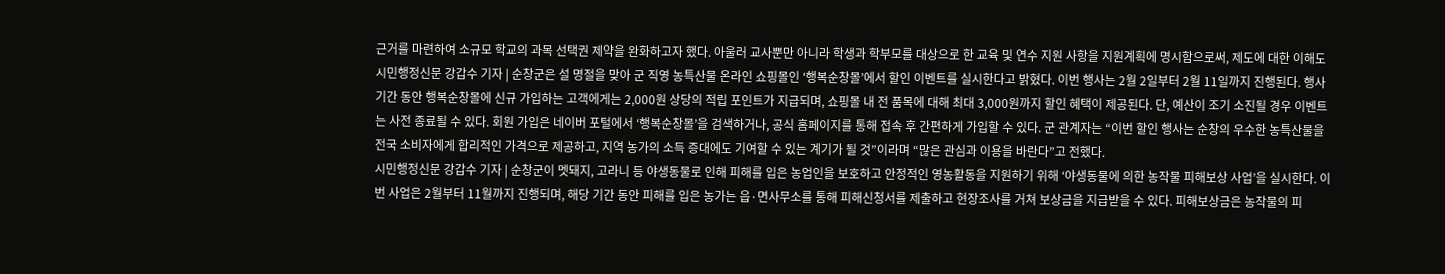근거를 마련하여 소규모 학교의 과목 선택권 제약을 완화하고자 했다. 아울러 교사뿐만 아니라 학생과 학부모를 대상으로 한 교육 및 연수 지원 사항을 지원계획에 명시함으로써, 제도에 대한 이해도
시민행정신문 강갑수 기자 | 순창군은 설 명절을 맞아 군 직영 농특산물 온라인 쇼핑몰인 ‘행복순창몰’에서 할인 이벤트를 실시한다고 밝혔다. 이번 행사는 2월 2일부터 2월 11일까지 진행된다. 행사 기간 동안 행복순창몰에 신규 가입하는 고객에게는 2,000원 상당의 적립 포인트가 지급되며, 쇼핑몰 내 전 품목에 대해 최대 3,000원까지 할인 혜택이 제공된다. 단, 예산이 조기 소진될 경우 이벤트는 사전 종료될 수 있다. 회원 가입은 네이버 포털에서 ‘행복순창몰’을 검색하거나, 공식 홈페이지를 통해 접속 후 간편하게 가입할 수 있다. 군 관계자는 “이번 할인 행사는 순창의 우수한 농특산물을 전국 소비자에게 합리적인 가격으로 제공하고, 지역 농가의 소득 증대에도 기여할 수 있는 계기가 될 것”이라며 “많은 관심과 이용을 바란다”고 전했다.
시민행정신문 강갑수 기자 | 순창군이 멧돼지, 고라니 등 야생동물로 인해 피해를 입은 농업인을 보호하고 안정적인 영농활동을 지원하기 위해 ‘야생동물에 의한 농작물 피해보상 사업’을 실시한다. 이번 사업은 2월부터 11월까지 진행되며, 해당 기간 동안 피해를 입은 농가는 읍·면사무소를 통해 피해신청서를 제출하고 현장조사를 거쳐 보상금을 지급받을 수 있다. 피해보상금은 농작물의 피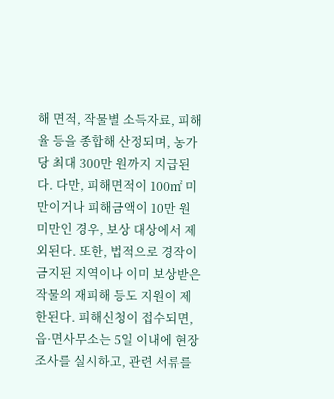해 면적, 작물별 소득자료, 피해율 등을 종합해 산정되며, 농가당 최대 300만 원까지 지급된다. 다만, 피해면적이 100㎡ 미만이거나 피해금액이 10만 원 미만인 경우, 보상 대상에서 제외된다. 또한, 법적으로 경작이 금지된 지역이나 이미 보상받은 작물의 재피해 등도 지원이 제한된다. 피해신청이 접수되면, 읍·면사무소는 5일 이내에 현장조사를 실시하고, 관련 서류를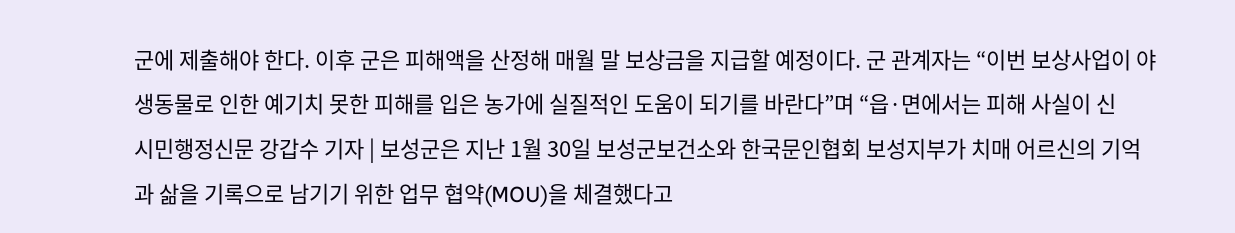군에 제출해야 한다. 이후 군은 피해액을 산정해 매월 말 보상금을 지급할 예정이다. 군 관계자는 “이번 보상사업이 야생동물로 인한 예기치 못한 피해를 입은 농가에 실질적인 도움이 되기를 바란다”며 “읍·면에서는 피해 사실이 신
시민행정신문 강갑수 기자 | 보성군은 지난 1월 30일 보성군보건소와 한국문인협회 보성지부가 치매 어르신의 기억과 삶을 기록으로 남기기 위한 업무 협약(MOU)을 체결했다고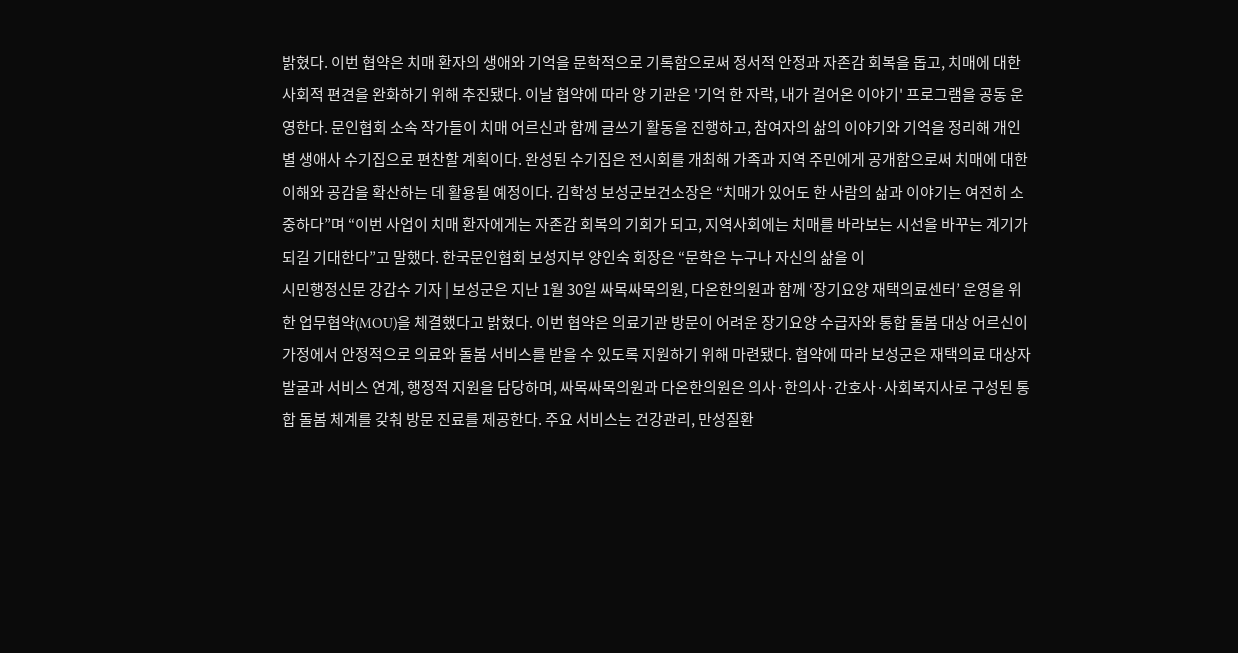밝혔다. 이번 협약은 치매 환자의 생애와 기억을 문학적으로 기록함으로써 정서적 안정과 자존감 회복을 돕고, 치매에 대한 사회적 편견을 완화하기 위해 추진됐다. 이날 협약에 따라 양 기관은 '기억 한 자락, 내가 걸어온 이야기' 프로그램을 공동 운영한다. 문인협회 소속 작가들이 치매 어르신과 함께 글쓰기 활동을 진행하고, 참여자의 삶의 이야기와 기억을 정리해 개인별 생애사 수기집으로 편찬할 계획이다. 완성된 수기집은 전시회를 개최해 가족과 지역 주민에게 공개함으로써 치매에 대한 이해와 공감을 확산하는 데 활용될 예정이다. 김학성 보성군보건소장은 “치매가 있어도 한 사람의 삶과 이야기는 여전히 소중하다”며 “이번 사업이 치매 환자에게는 자존감 회복의 기회가 되고, 지역사회에는 치매를 바라보는 시선을 바꾸는 계기가 되길 기대한다”고 말했다. 한국문인협회 보성지부 양인숙 회장은 “문학은 누구나 자신의 삶을 이
시민행정신문 강갑수 기자 | 보성군은 지난 1월 30일 싸목싸목의원, 다온한의원과 함께 ‘장기요양 재택의료센터’ 운영을 위한 업무협약(MOU)을 체결했다고 밝혔다. 이번 협약은 의료기관 방문이 어려운 장기요양 수급자와 통합 돌봄 대상 어르신이 가정에서 안정적으로 의료와 돌봄 서비스를 받을 수 있도록 지원하기 위해 마련됐다. 협약에 따라 보성군은 재택의료 대상자 발굴과 서비스 연계, 행정적 지원을 담당하며, 싸목싸목의원과 다온한의원은 의사·한의사·간호사·사회복지사로 구성된 통합 돌봄 체계를 갖춰 방문 진료를 제공한다. 주요 서비스는 건강관리, 만성질환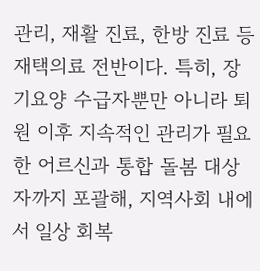관리, 재활 진료, 한방 진료 등 재택의료 전반이다. 특히, 장기요양 수급자뿐만 아니라 퇴원 이후 지속적인 관리가 필요한 어르신과 통합 돌봄 대상자까지 포괄해, 지역사회 내에서 일상 회복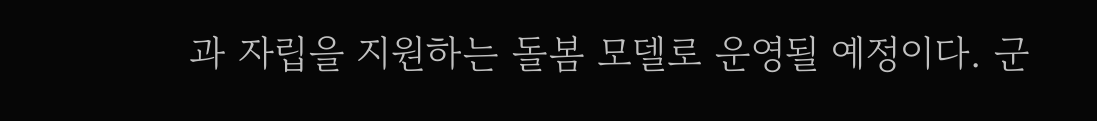과 자립을 지원하는 돌봄 모델로 운영될 예정이다. 군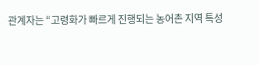관계자는 “고령화가 빠르게 진행되는 농어촌 지역 특성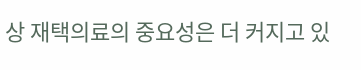상 재택의료의 중요성은 더 커지고 있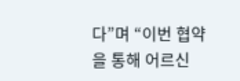다”며 “이번 협약을 통해 어르신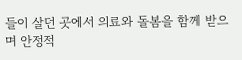들이 살던 곳에서 의료와 돌봄을 함께 받으며 안정적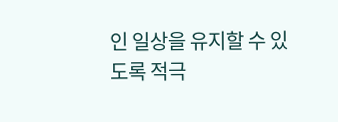인 일상을 유지할 수 있도록 적극